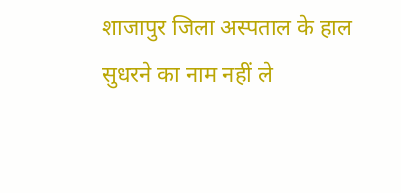शाजापुर जिला अस्पताल के हाल सुधरने का नाम नहीं ले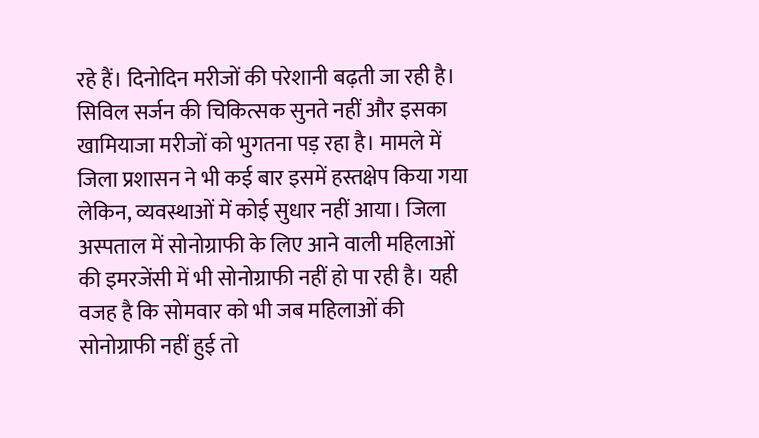रहे हैं। दिनोदिन मरीजों की परेशानी बढ़ती जा रही है। सिविल सर्जन की चिकित्सक सुनते नहीं और इसका खामियाजा मरीजों को भुगतना पड़ रहा है। मामले में जिला प्रशासन ने भी कई बार इसमें हस्तक्षेप किया गया लेकिन, व्यवस्थाओं में कोई सुधार नहीं आया। जिला अस्पताल में सोनोग्राफी के लिए आने वाली महिलाओं की इमरजेंसी में भी सोनोग्राफी नहीं हो पा रही है। यही वजह है कि सोमवार को भी जब महिलाओं की सोनोग्राफी नहीं हुई तो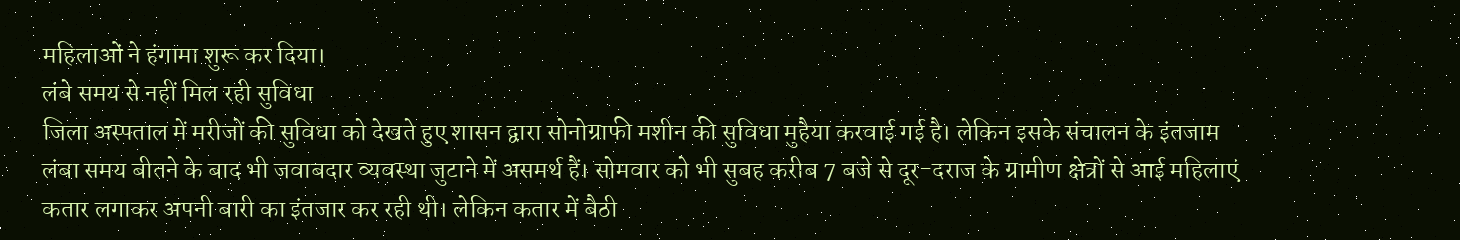महिलाओं ने हंगामा शुरू कर दिया।
लंबे समय से नहीं मिल रही सुविधा
जिला अस्पताल में मरीजों की सुविधा को देखते हुए शासन द्वारा सोनोग्राफी मशीन की सुविधा मुहैया करवाई गई है। लेकिन इसके संचालन के इंतजाम लंबा समय बीतने के बाद भी जवाबदार व्यवस्था जुटाने में असमर्थ हैं। सोमवार को भी सुबह करीब 7 बजे से दूर-दराज के ग्रामीण क्षेत्रों से आई महिलाएं कतार लगाकर अपनी बारी का इंतजार कर रही थी। लेकिन कतार में बैठी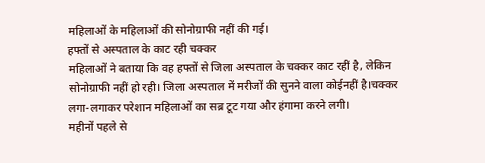महिलाओं के महिलाओं की सोनोग्राफी नहीं की गई।
हफ्तों से अस्पताल के काट रही चक्कर
महिलाओं ने बताया कि वह हफ्तों से जिला अस्पताल के चक्कर काट रहीं है, लेकिन सोनोग्राफी नहीं हो रही। जिला अस्पताल में मरीजों की सुनने वाला कोईनहीं है।चक्कर लगा-लगाकर परेशान महिलाओं का सब्र टूट गया और हंगामा करने लगी।
महीनों पहले से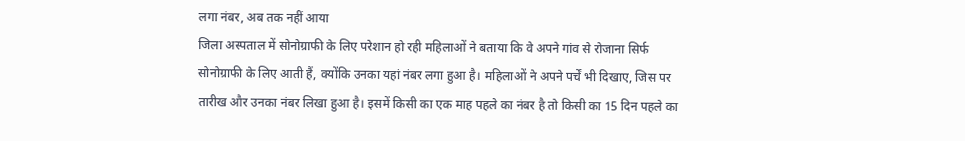लगा नंबर, अब तक नहीं आया
जिला अस्पताल में सोनोग्राफी के लिए परेशान हो रही महिलाओं ने बताया कि वे अपने गांव से रोजाना सिर्फ सोनोग्राफी के लिए आती हैं, क्योंकि उनका यहां नंबर लगा हुआ है। महिलाओं ने अपने पर्चें भी दिखाए, जिस पर तारीख और उनका नंबर लिखा हुआ है। इसमें किसी का एक माह पहले का नंबर है तो किसी का 15 दिन पहले का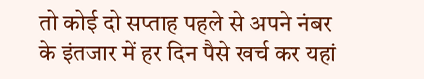तो कोई दो सप्ताह पहले से अपने नंबर के इंतजार में हर दिन पैसे खर्च कर यहां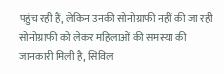पहुंच रही हैं, लेकिन उनकी सोनोग्राफी नहीं की जा रही
सोनोग्राफी को लेकर महिलाओं की समस्या की जानकारी मिली है, सिविल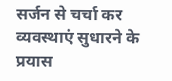सर्जन से चर्चा कर व्यवस्थाएं सुधारने के प्रयास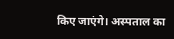किए जाएंगे। अस्पताल का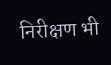निरीक्षण भी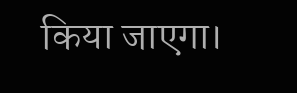किया जाएगा।